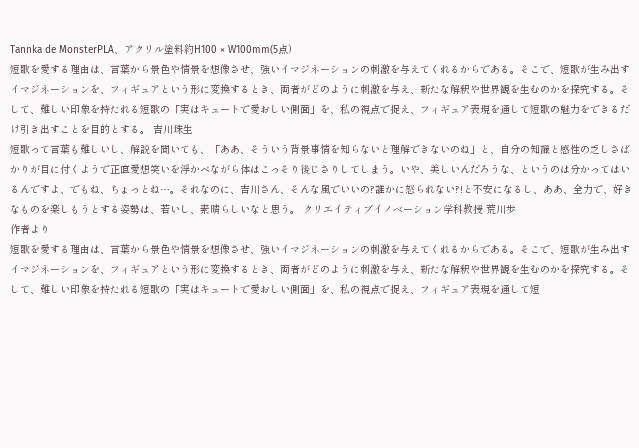Tannka de MonsterPLA、アクリル塗料約H100 × W100mm(5点)
短歌を愛する理由は、言葉から景色や情景を想像させ、強いイマジネーションの刺激を与えてくれるからである。そこで、短歌が生み出すイマジネーションを、フィギュアという形に変換するとき、両者がどのように刺激を与え、新たな解釈や世界観を生むのかを探究する。そして、難しい印象を持たれる短歌の「実はキュートで愛おしい側面」を、私の視点で捉え、フィギュア表現を通して短歌の魅力をできるだけ引き出すことを目的とする。 吉川珠生
短歌って言葉も難しいし、解説を聞いても、「ああ、そういう背景事情を知らないと理解できないのね」と、自分の知識と感性の乏しさばかりが目に付くようで正直愛想笑いを浮かべながら体はこっそり後じさりしてしまう。いや、美しいんだろうな、というのは分かってはいるんですよ、でもね、ちょっとね…。それなのに、吉川さん、そんな風でいいの?誰かに怒られない?!と不安になるし、ああ、全力で、好きなものを楽しもうとする姿勢は、若いし、素晴らしいなと思う。 クリエイティブイノベーション学科教授 荒川歩
作者より
短歌を愛する理由は、言葉から景色や情景を想像させ、強いイマジネーションの刺激を与えてくれるからである。そこで、短歌が生み出すイマジネーションを、フィギュアという形に変換するとき、両者がどのように刺激を与え、新たな解釈や世界観を生むのかを探究する。そして、難しい印象を持たれる短歌の「実はキュートで愛おしい側面」を、私の視点で捉え、フィギュア表現を通して短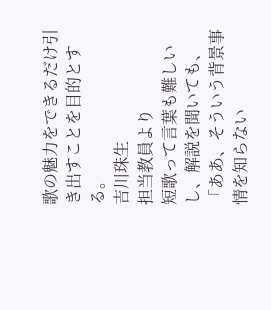歌の魅力をできるだけ引き出すことを目的とする。
吉川珠生
担当教員より
短歌って言葉も難しいし、解説を聞いても、「ああ、そういう背景事情を知らない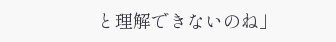と理解できないのね」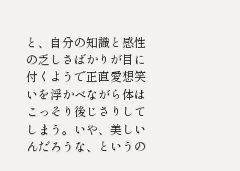と、自分の知識と感性の乏しさばかりが目に付くようで正直愛想笑いを浮かべながら体はこっそり後じさりしてしまう。いや、美しいんだろうな、というの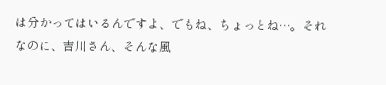は分かってはいるんですよ、でもね、ちょっとね…。それなのに、吉川さん、そんな風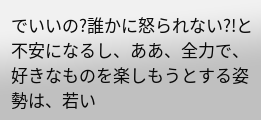でいいの?誰かに怒られない?!と不安になるし、ああ、全力で、好きなものを楽しもうとする姿勢は、若い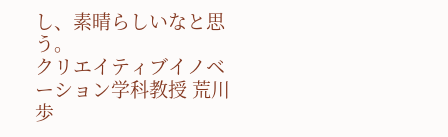し、素晴らしいなと思う。
クリエイティブイノベーション学科教授 荒川歩